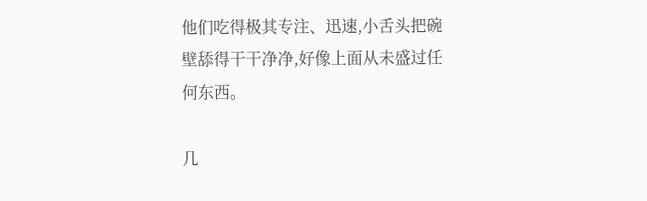他们吃得极其专注、迅速,小舌头把碗壁舔得干干净净,好像上面从未盛过任何东西。

几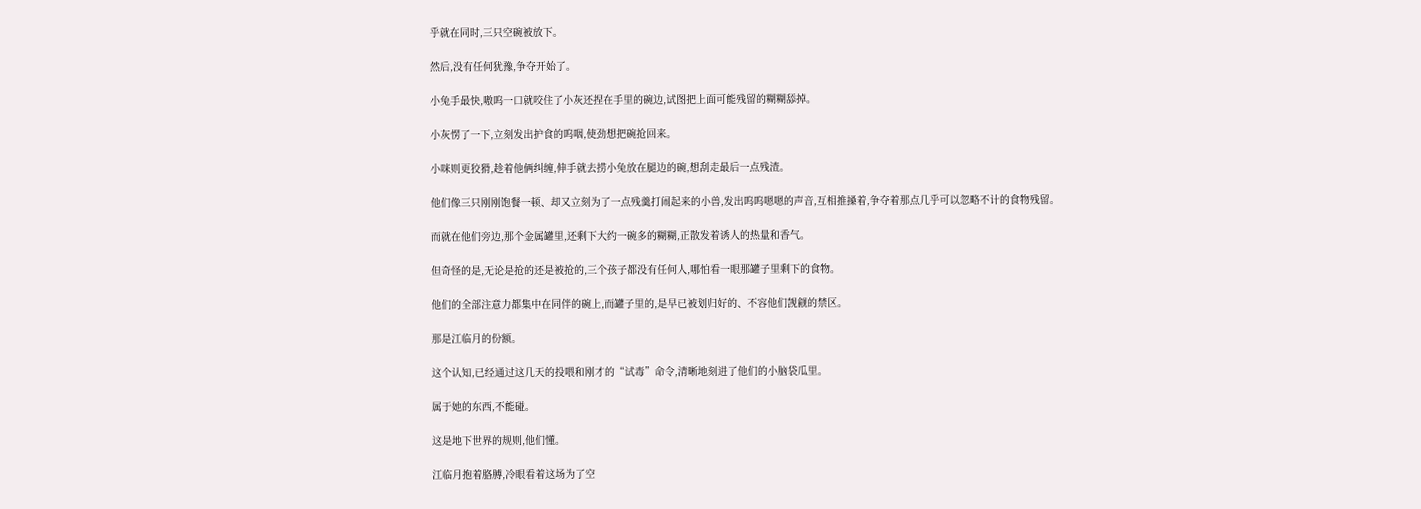乎就在同时,三只空碗被放下。

然后,没有任何犹豫,争夺开始了。

小兔手最快,嗷呜一口就咬住了小灰还捏在手里的碗边,试图把上面可能残留的糊糊舔掉。

小灰愣了一下,立刻发出护食的呜咽,使劲想把碗抢回来。

小咪则更狡猾,趁着他俩纠缠,伸手就去捞小兔放在腿边的碗,想刮走最后一点残渣。

他们像三只刚刚饱餐一顿、却又立刻为了一点残羹打闹起来的小兽,发出呜呜嗯嗯的声音,互相推搡着,争夺着那点几乎可以忽略不计的食物残留。

而就在他们旁边,那个金属罐里,还剩下大约一碗多的糊糊,正散发着诱人的热量和香气。

但奇怪的是,无论是抢的还是被抢的,三个孩子都没有任何人,哪怕看一眼那罐子里剩下的食物。

他们的全部注意力都集中在同伴的碗上,而罐子里的,是早已被划归好的、不容他们觊觎的禁区。

那是江临月的份额。

这个认知,已经通过这几天的投喂和刚才的“试毒”命令,清晰地刻进了他们的小脑袋瓜里。

属于她的东西,不能碰。

这是地下世界的规则,他们懂。

江临月抱着胳膊,冷眼看着这场为了空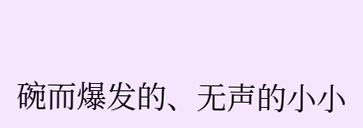碗而爆发的、无声的小小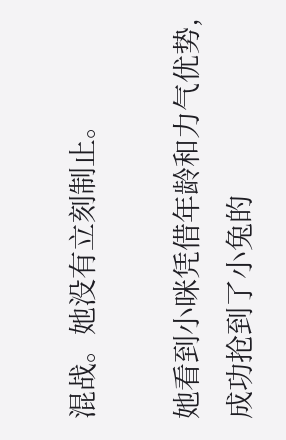混战。她没有立刻制止。

她看到小咪凭借年龄和力气优势,成功抢到了小兔的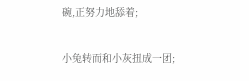碗,正努力地舔着;

小兔转而和小灰扭成一团;